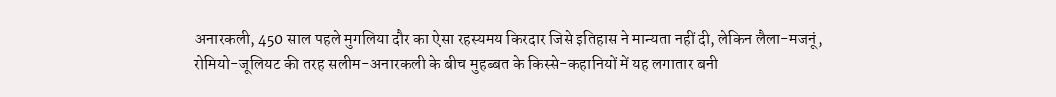अनारकली, 450 साल पहले मुगलिया दौर का ऐसा रहस्यमय किरदार जिसे इतिहास ने मान्यता नहीं दी, लेकिन लैला-मजनूं, रोमियो-जूलियट की तरह सलीम-अनारकली के बीच मुहब्बत के किस्से-कहानियों में यह लगातार बनी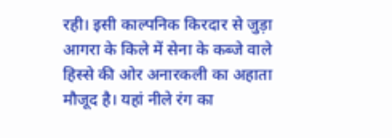रही। इसी काल्पनिक किरदार से जुड़ा आगरा के किले में सेना के कब्जे वाले हिस्से की ओर अनारकली का अहाता मौजूद है। यहां नीले रंग का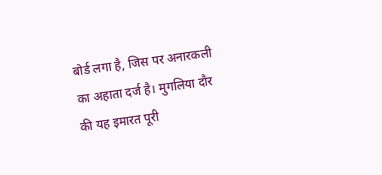बोर्ड लगा है, जिस पर अनारकली का अहाता दर्ज है। मुगलिया दौर की यह इमारत पूरी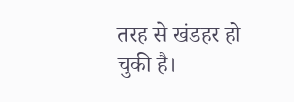तरह से खंडहर हो चुकी है।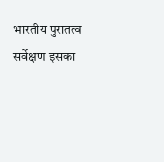भारतीय पुरातत्व सर्वेक्षण इसका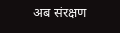अब संरक्षण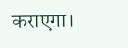कराएगा।